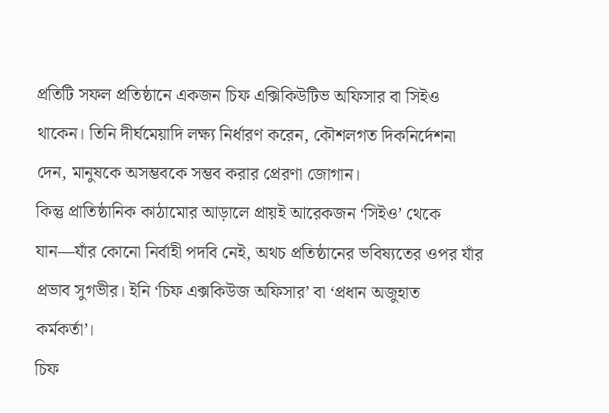প্রতিটি সফল প্রতিষ্ঠানে একজন চিফ এক্সিকিউটিভ অফিসার বা সিইও থাকেন। তিনি দীর্ঘমেয়াদি লক্ষ্য নির্ধারণ করেন, কৌশলগত দিকনির্দেশনা দেন, মানুষকে অসম্ভবকে সম্ভব করার প্রেরণা জোগান।
কিন্তু প্রাতিষ্ঠানিক কাঠামোর আড়ালে প্রায়ই আরেকজন ‘সিইও’ থেকে যান—যাঁর কোনো নির্বাহী পদবি নেই, অথচ প্রতিষ্ঠানের ভবিষ্যতের ওপর যাঁর প্রভাব সুগভীর। ইনি ‘চিফ এক্সকিউজ অফিসার’ বা ‘প্রধান অজুহাত কর্মকর্তা’।
চিফ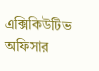এক্সিকিউটিভ অফিসার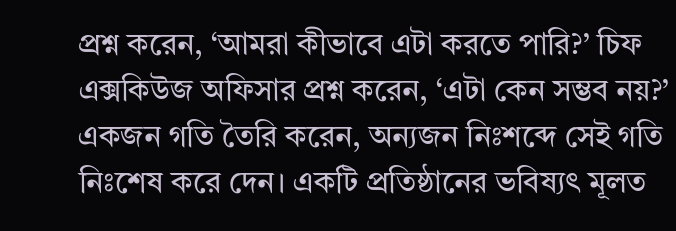প্রশ্ন করেন, ‘আমরা কীভাবে এটা করতে পারি?’ চিফ এক্সকিউজ অফিসার প্রশ্ন করেন, ‘এটা কেন সম্ভব নয়?’
একজন গতি তৈরি করেন, অন্যজন নিঃশব্দে সেই গতি নিঃশেষ করে দেন। একটি প্রতিষ্ঠানের ভবিষ্যৎ মূলত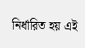নির্ধারিত হয় এই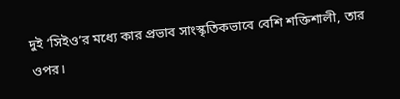দুই ‘সিইও’র মধ্যে কার প্রভাব সাংস্কৃতিকভাবে বেশি শক্তিশালী, তার ওপর।